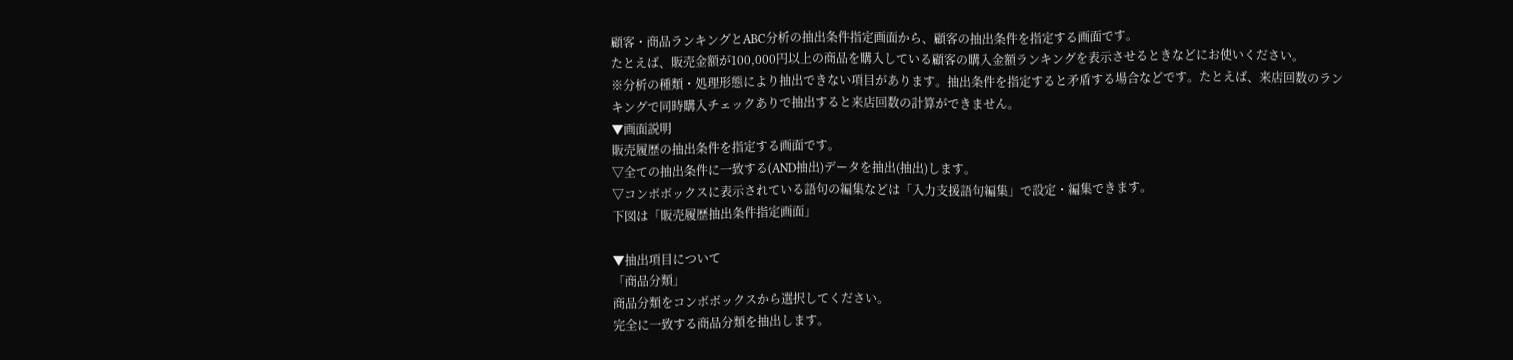顧客・商品ランキングとABC分析の抽出条件指定画面から、顧客の抽出条件を指定する画面です。
たとえば、販売金額が100,000円以上の商品を購入している顧客の購入金額ランキングを表示させるときなどにお使いください。
※分析の種類・処理形態により抽出できない項目があります。抽出条件を指定すると矛盾する場合などです。たとえば、来店回数のランキングで同時購入チェックありで抽出すると来店回数の計算ができません。
▼画面説明
販売履歴の抽出条件を指定する画面です。
▽全ての抽出条件に一致する(AND抽出)データを抽出(抽出)します。
▽コンボボックスに表示されている語句の編集などは「入力支援語句編集」で設定・編集できます。
下図は「販売履歴抽出条件指定画面」

▼抽出項目について
「商品分類」
商品分類をコンボボックスから選択してください。
完全に一致する商品分類を抽出します。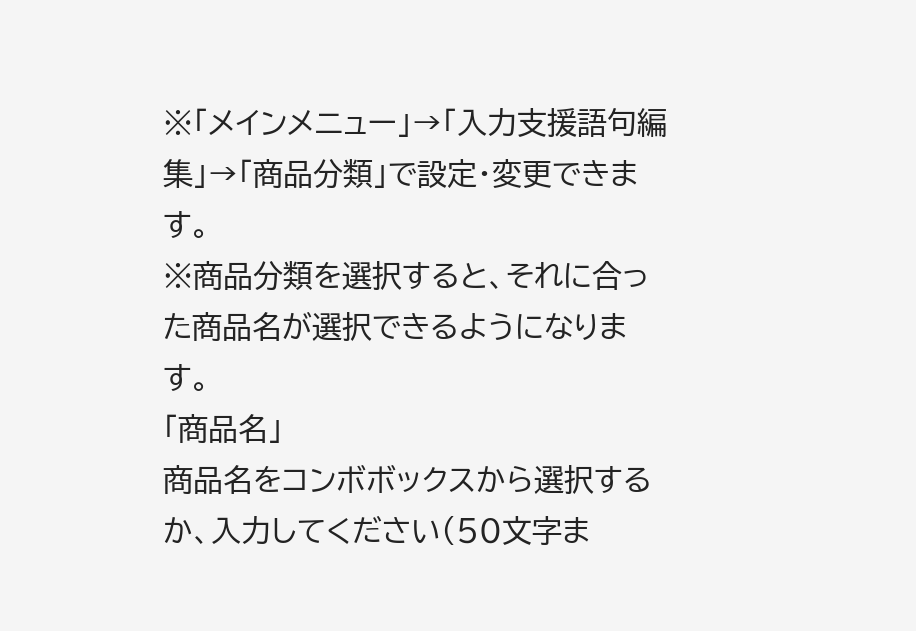※「メインメニュー」→「入力支援語句編集」→「商品分類」で設定・変更できます。
※商品分類を選択すると、それに合った商品名が選択できるようになります。
「商品名」
商品名をコンボボックスから選択するか、入力してください(50文字ま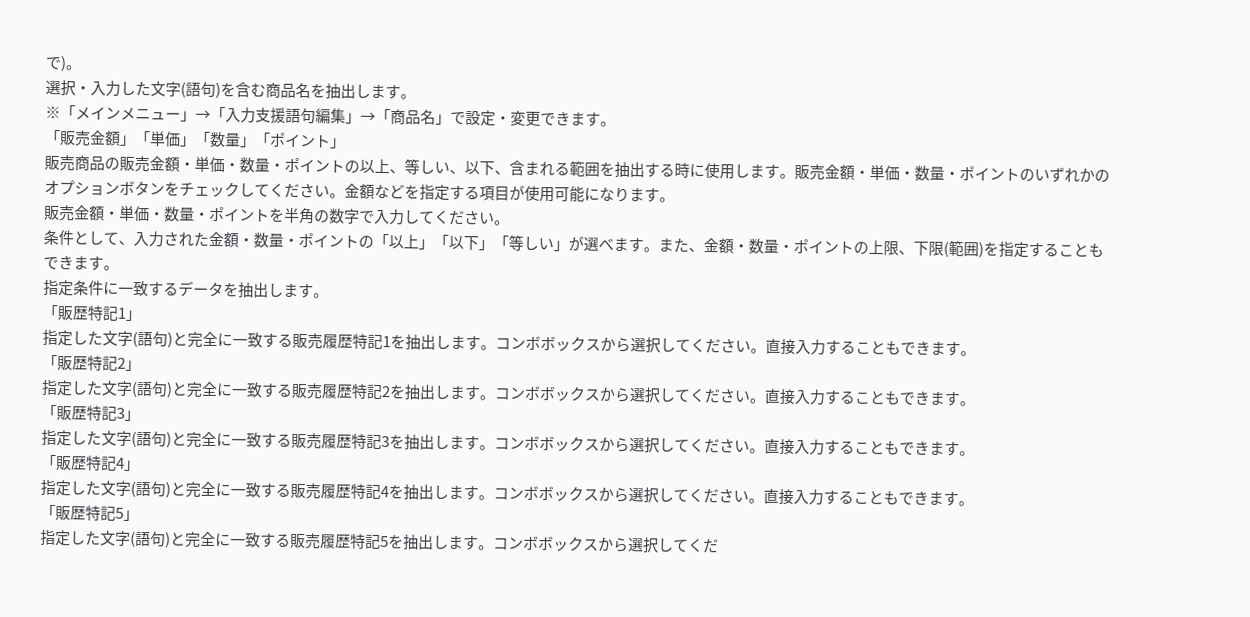で)。
選択・入力した文字(語句)を含む商品名を抽出します。
※「メインメニュー」→「入力支援語句編集」→「商品名」で設定・変更できます。
「販売金額」「単価」「数量」「ポイント」
販売商品の販売金額・単価・数量・ポイントの以上、等しい、以下、含まれる範囲を抽出する時に使用します。販売金額・単価・数量・ポイントのいずれかのオプションボタンをチェックしてください。金額などを指定する項目が使用可能になります。
販売金額・単価・数量・ポイントを半角の数字で入力してください。
条件として、入力された金額・数量・ポイントの「以上」「以下」「等しい」が選べます。また、金額・数量・ポイントの上限、下限(範囲)を指定することもできます。
指定条件に一致するデータを抽出します。
「販歴特記1」
指定した文字(語句)と完全に一致する販売履歴特記1を抽出します。コンボボックスから選択してください。直接入力することもできます。
「販歴特記2」
指定した文字(語句)と完全に一致する販売履歴特記2を抽出します。コンボボックスから選択してください。直接入力することもできます。
「販歴特記3」
指定した文字(語句)と完全に一致する販売履歴特記3を抽出します。コンボボックスから選択してください。直接入力することもできます。
「販歴特記4」
指定した文字(語句)と完全に一致する販売履歴特記4を抽出します。コンボボックスから選択してください。直接入力することもできます。
「販歴特記5」
指定した文字(語句)と完全に一致する販売履歴特記5を抽出します。コンボボックスから選択してくだ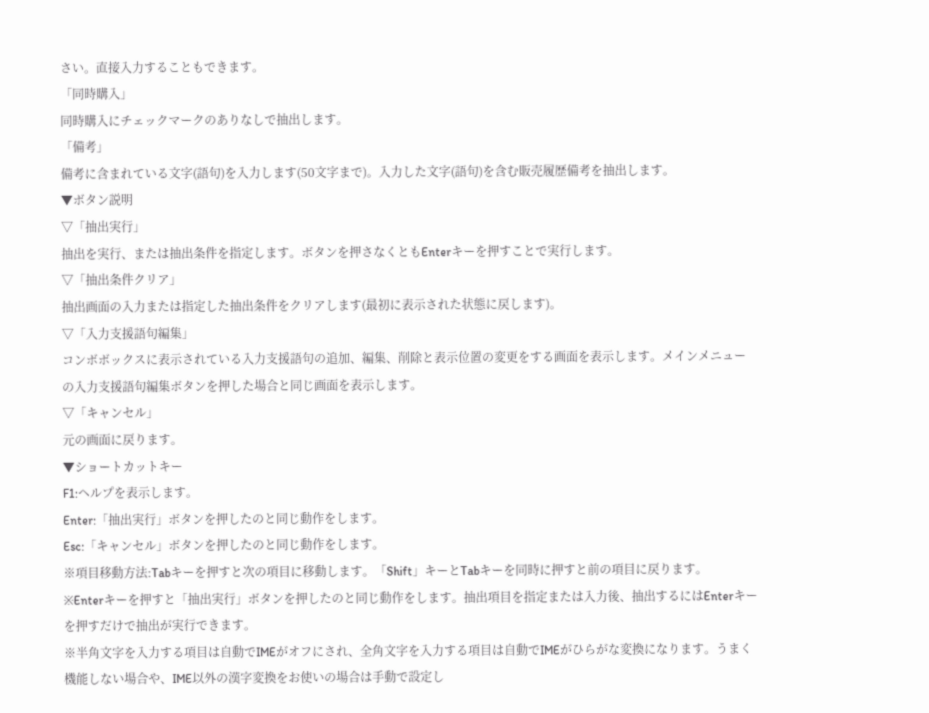さい。直接入力することもできます。
「同時購入」
同時購入にチェックマークのありなしで抽出します。
「備考」
備考に含まれている文字(語句)を入力します(50文字まで)。入力した文字(語句)を含む販売履歴備考を抽出します。
▼ボタン説明
▽「抽出実行」
抽出を実行、または抽出条件を指定します。ボタンを押さなくともEnterキーを押すことで実行します。
▽「抽出条件クリア」
抽出画面の入力または指定した抽出条件をクリアします(最初に表示された状態に戻します)。
▽「入力支援語句編集」
コンボボックスに表示されている入力支援語句の追加、編集、削除と表示位置の変更をする画面を表示します。メインメニューの入力支援語句編集ボタンを押した場合と同じ画面を表示します。
▽「キャンセル」
元の画面に戻ります。
▼ショートカットキー
F1:ヘルプを表示します。
Enter:「抽出実行」ボタンを押したのと同じ動作をします。
Esc:「キャンセル」ボタンを押したのと同じ動作をします。
※項目移動方法:Tabキーを押すと次の項目に移動します。「Shift」キーとTabキーを同時に押すと前の項目に戻ります。
※Enterキーを押すと「抽出実行」ボタンを押したのと同じ動作をします。抽出項目を指定または入力後、抽出するにはEnterキーを押すだけで抽出が実行できます。
※半角文字を入力する項目は自動でIMEがオフにされ、全角文字を入力する項目は自動でIMEがひらがな変換になります。うまく機能しない場合や、IME以外の漢字変換をお使いの場合は手動で設定し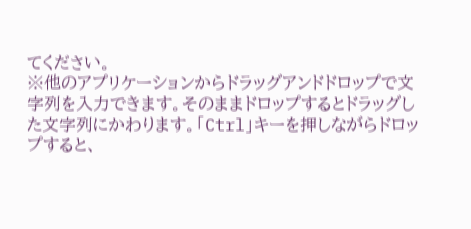てください。
※他のアプリケーションからドラッグアンドドロップで文字列を入力できます。そのままドロップするとドラッグした文字列にかわります。「Ctrl」キーを押しながらドロップすると、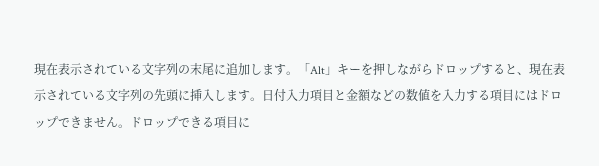現在表示されている文字列の末尾に追加します。「Alt」キーを押しながらドロップすると、現在表示されている文字列の先頭に挿入します。日付入力項目と金額などの数値を入力する項目にはドロップできません。ドロップできる項目に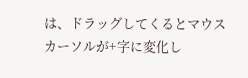は、ドラッグしてくるとマウスカーソルが+字に変化し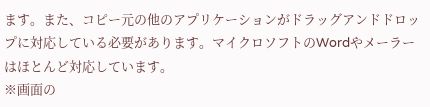ます。また、コピー元の他のアプリケーションがドラッグアンドドロップに対応している必要があります。マイクロソフトのWordやメーラーはほとんど対応しています。
※画面の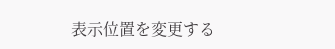表示位置を変更する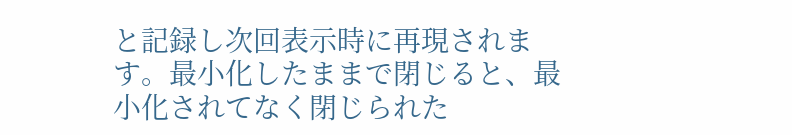と記録し次回表示時に再現されます。最小化したままで閉じると、最小化されてなく閉じられた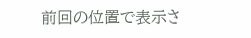前回の位置で表示さ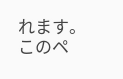れます。
このペ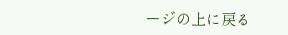ージの上に戻る